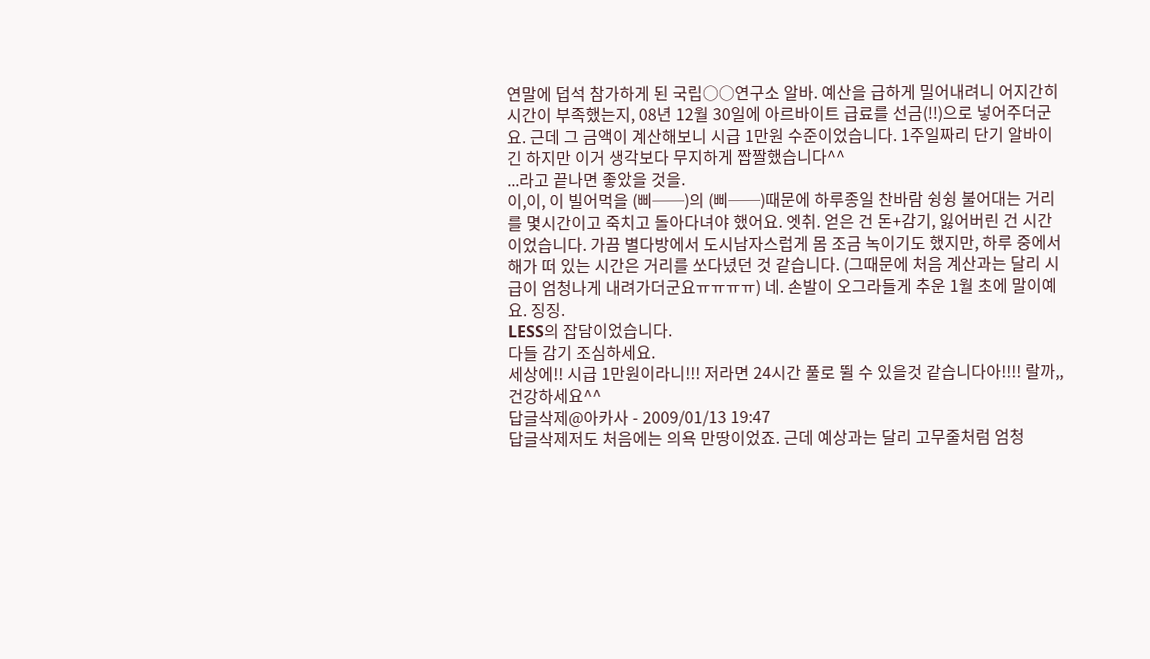연말에 덥석 참가하게 된 국립○○연구소 알바. 예산을 급하게 밀어내려니 어지간히 시간이 부족했는지, 08년 12월 30일에 아르바이트 급료를 선금(!!)으로 넣어주더군요. 근데 그 금액이 계산해보니 시급 1만원 수준이었습니다. 1주일짜리 단기 알바이긴 하지만 이거 생각보다 무지하게 짭짤했습니다^^
...라고 끝나면 좋았을 것을.
이,이, 이 빌어먹을 (삐──)의 (삐──)때문에 하루종일 찬바람 슁슁 불어대는 거리를 몇시간이고 죽치고 돌아다녀야 했어요. 엣취. 얻은 건 돈+감기, 잃어버린 건 시간이었습니다. 가끔 별다방에서 도시남자스럽게 몸 조금 녹이기도 했지만, 하루 중에서 해가 떠 있는 시간은 거리를 쏘다녔던 것 같습니다. (그때문에 처음 계산과는 달리 시급이 엄청나게 내려가더군요ㅠㅠㅠㅠ) 네. 손발이 오그라들게 추운 1월 초에 말이예요. 징징.
LESS의 잡담이었습니다.
다들 감기 조심하세요.
세상에!! 시급 1만원이라니!!! 저라면 24시간 풀로 뛸 수 있을것 같습니다아!!!! 랄까,, 건강하세요^^
답글삭제@아카사 - 2009/01/13 19:47
답글삭제저도 처음에는 의욕 만땅이었죠. 근데 예상과는 달리 고무줄처럼 엄청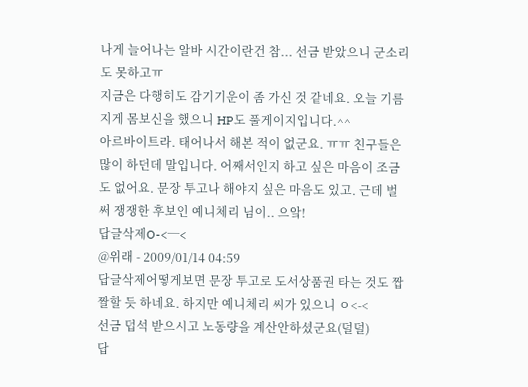나게 늘어나는 알바 시간이란건 참... 선금 받았으니 군소리도 못하고ㅠ
지금은 다행히도 감기기운이 좀 가신 것 같네요. 오늘 기름지게 몸보신을 했으니 HP도 풀게이지입니다.^^
아르바이트라. 태어나서 해본 적이 없군요. ㅠㅠ 친구들은 많이 하던데 말입니다. 어째서인지 하고 싶은 마음이 조금도 없어요. 문장 투고나 해야지 싶은 마음도 있고. 근데 벌써 쟁쟁한 후보인 예니체리 님이.. 으앜!
답글삭제O-<─<
@위래 - 2009/01/14 04:59
답글삭제어떻게보면 문장 투고로 도서상품권 타는 것도 짭짤할 듯 하네요. 하지만 예니체리 씨가 있으니 ㅇ<-<
선금 덥석 받으시고 노동량을 계산안하셨군요(덜덜)
답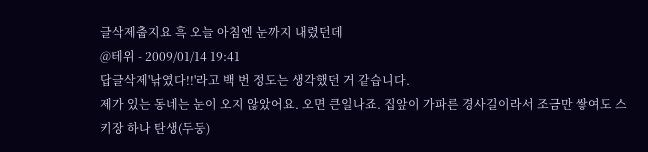글삭제춥지요 흑 오늘 아침엔 눈까지 내렸던데
@테위 - 2009/01/14 19:41
답글삭제'낚였다!!'라고 백 번 정도는 생각했던 거 같습니다.
제가 있는 동네는 눈이 오지 않았어요. 오면 큰일나죠. 집앞이 가파른 경사길이라서 조금만 쌓여도 스키장 하나 탄생(두둥)